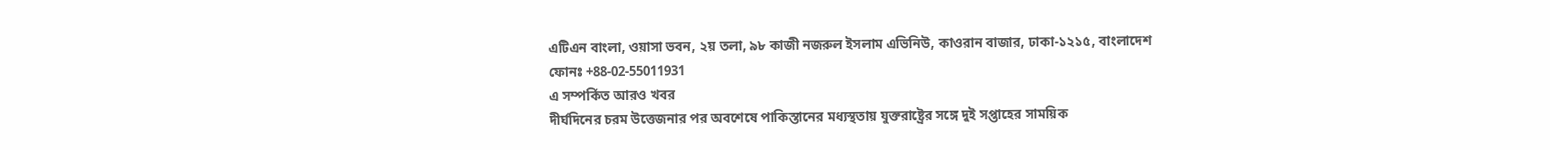এটিএন বাংলা, ওয়াসা ভবন, ২য় তলা, ৯৮ কাজী নজরুল ইসলাম এভিনিউ, কাওরান বাজার, ঢাকা-১২১৫, বাংলাদেশ
ফোনঃ +88-02-55011931
এ সম্পর্কিত আরও খবর
দীর্ঘদিনের চরম উত্তেজনার পর অবশেষে পাকিস্তানের মধ্যস্থতায় যুক্তরাষ্ট্রের সঙ্গে দুই সপ্তাহের সাময়িক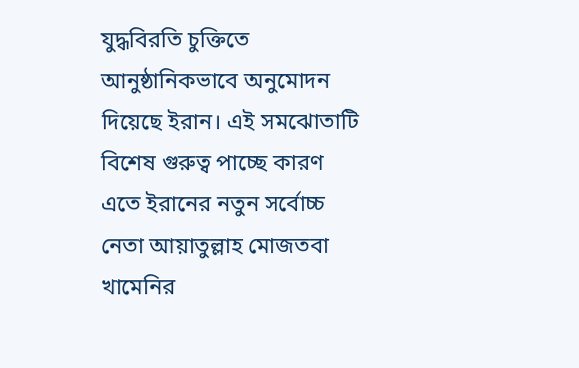যুদ্ধবিরতি চুক্তিতে আনুষ্ঠানিকভাবে অনুমোদন দিয়েছে ইরান। এই সমঝোতাটি বিশেষ গুরুত্ব পাচ্ছে কারণ এতে ইরানের নতুন সর্বোচ্চ নেতা আয়াতুল্লাহ মোজতবা খামেনির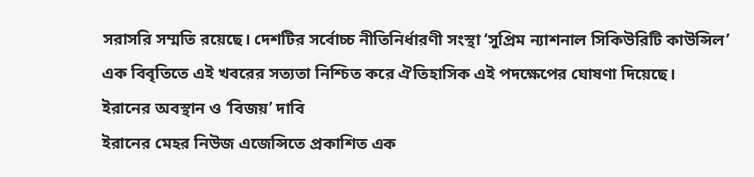সরাসরি সম্মতি রয়েছে। দেশটির সর্বোচ্চ নীতিনির্ধারণী সংস্থা ‘সুপ্রিম ন্যাশনাল সিকিউরিটি কাউন্সিল’ এক বিবৃতিতে এই খবরের সত্যতা নিশ্চিত করে ঐতিহাসিক এই পদক্ষেপের ঘোষণা দিয়েছে।
ইরানের অবস্থান ও ‘বিজয়’ দাবি
ইরানের মেহর নিউজ এজেন্সিতে প্রকাশিত এক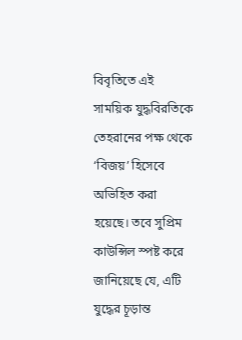বিবৃতিতে এই সাময়িক যুদ্ধবিরতিকে তেহরানের পক্ষ থেকে ‘বিজয়’ হিসেবে অভিহিত করা হয়েছে। তবে সুপ্রিম কাউন্সিল স্পষ্ট করে জানিয়েছে যে, এটি যুদ্ধের চূড়ান্ত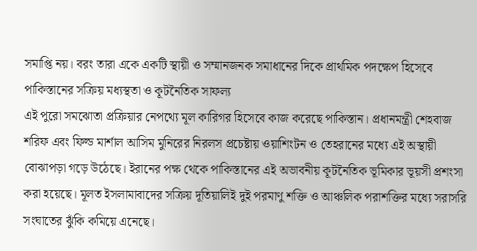সমাপ্তি নয়। বরং তারা একে একটি স্থায়ী ও সম্মানজনক সমাধানের দিকে প্রাথমিক পদক্ষেপ হিসেবে
পাকিস্তানের সক্রিয় মধ্যস্থতা ও কূটনৈতিক সাফল্য
এই পুরো সমঝোতা প্রক্রিয়ার নেপথ্যে মূল কারিগর হিসেবে কাজ করেছে পাকিস্তান। প্রধানমন্ত্রী শেহবাজ শরিফ এবং ফিল্ড মার্শাল আসিম মুনিরের নিরলস প্রচেষ্টায় ওয়াশিংটন ও তেহরানের মধ্যে এই অস্থায়ী বোঝাপড়া গড়ে উঠেছে। ইরানের পক্ষ থেকে পাকিস্তানের এই অভাবনীয় কূটনৈতিক ভূমিকার ভূয়সী প্রশংসা করা হয়েছে। মূলত ইসলামাবাদের সক্রিয় দূতিয়ালিই দুই পরমাণু শক্তি ও আঞ্চলিক পরাশক্তির মধ্যে সরাসরি সংঘাতের ঝুঁকি কমিয়ে এনেছে।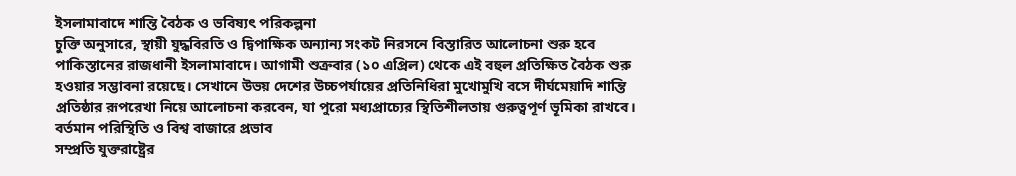ইসলামাবাদে শান্তি বৈঠক ও ভবিষ্যৎ পরিকল্পনা
চুক্তি অনুসারে, স্থায়ী যুদ্ধবিরতি ও দ্বিপাক্ষিক অন্যান্য সংকট নিরসনে বিস্তারিত আলোচনা শুরু হবে পাকিস্তানের রাজধানী ইসলামাবাদে। আগামী শুক্রবার (১০ এপ্রিল) থেকে এই বহুল প্রতিক্ষিত বৈঠক শুরু হওয়ার সম্ভাবনা রয়েছে। সেখানে উভয় দেশের উচ্চপর্যায়ের প্রতিনিধিরা মুখোমুখি বসে দীর্ঘমেয়াদি শান্তি প্রতিষ্ঠার রূপরেখা নিয়ে আলোচনা করবেন, যা পুরো মধ্যপ্রাচ্যের স্থিতিশীলতায় গুরুত্বপূর্ণ ভূমিকা রাখবে।
বর্তমান পরিস্থিতি ও বিশ্ব বাজারে প্রভাব
সম্প্রতি যুক্তরাষ্ট্রের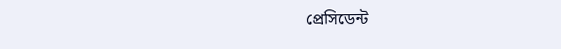প্রেসিডেন্ট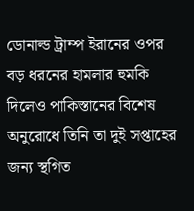ডোনাল্ড ট্রাম্প ইরানের ওপর বড় ধরনের হামলার হুমকি দিলেও পাকিস্তানের বিশেষ অনুরোধে তিনি তা দুই সপ্তাহের জন্য স্থগিত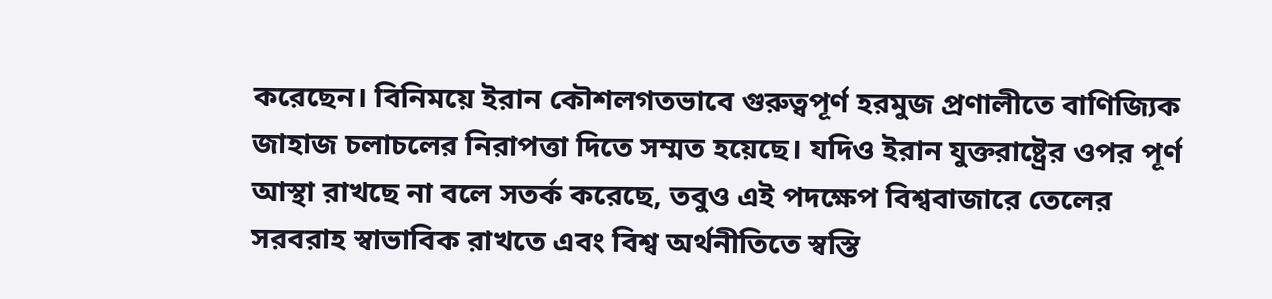করেছেন। বিনিময়ে ইরান কৌশলগতভাবে গুরুত্বপূর্ণ হরমুজ প্রণালীতে বাণিজ্যিক জাহাজ চলাচলের নিরাপত্তা দিতে সম্মত হয়েছে। যদিও ইরান যুক্তরাষ্ট্রের ওপর পূর্ণ আস্থা রাখছে না বলে সতর্ক করেছে, তবুও এই পদক্ষেপ বিশ্ববাজারে তেলের সরবরাহ স্বাভাবিক রাখতে এবং বিশ্ব অর্থনীতিতে স্বস্তি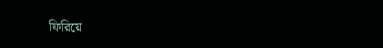ফিরিয়ে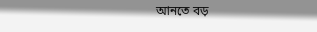আনতে বড়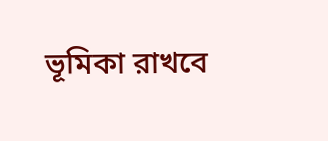ভূমিকা রাখবে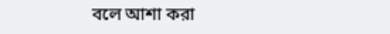বলে আশা করা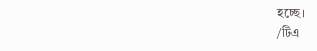হচ্ছে।
/টিএ